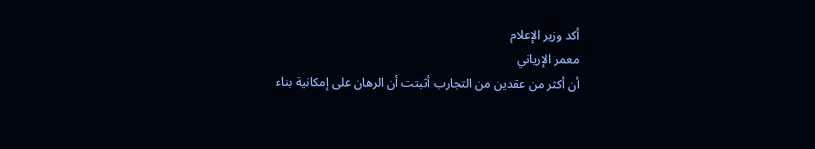أكد وزير الإعلام
معمر الإرياني
أن أكثر من عقدين من التجارب أثبتت أن الرهان على إمكانية بناء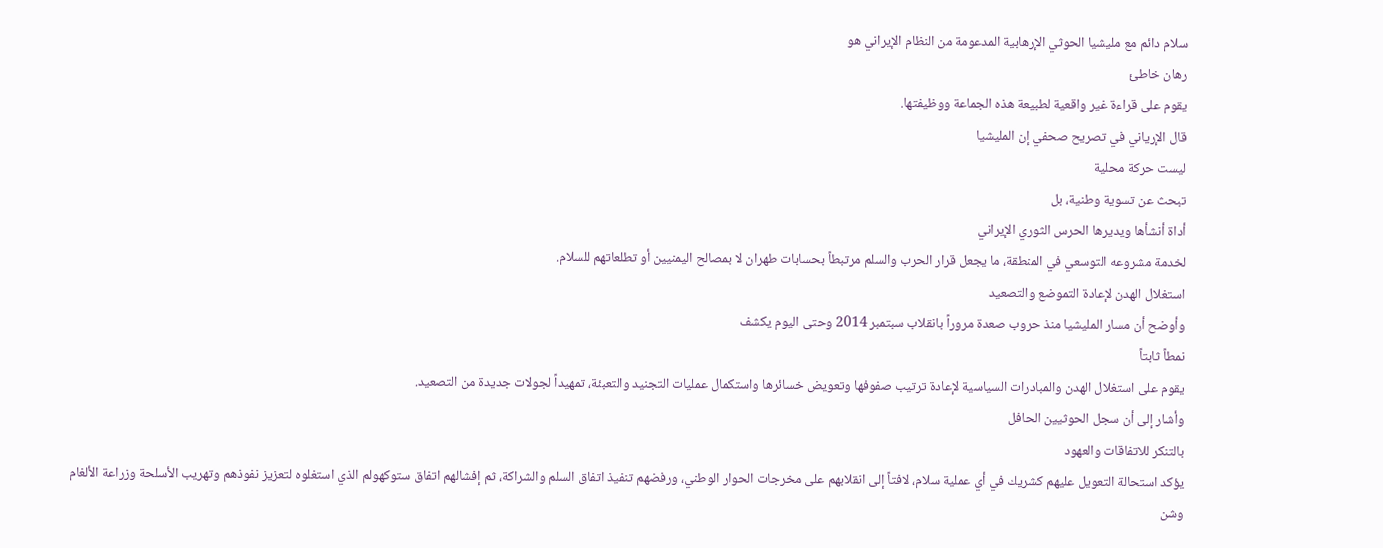سلام دائم مع مليشيا الحوثي الإرهابية المدعومة من النظام الإيراني هو
رهان خاطئ
يقوم على قراءة غير واقعية لطبيعة هذه الجماعة ووظيفتها.
قال الإرياني في تصريح صحفي إن المليشيا
ليست حركة محلية
تبحث عن تسوية وطنية، بل
أداة أنشأها ويديرها الحرس الثوري الإيراني
لخدمة مشروعه التوسعي في المنطقة، ما يجعل قرار الحرب والسلم مرتبطاً بحسابات طهران لا بمصالح اليمنيين أو تطلعاتهم للسلام.
استغلال الهدن لإعادة التموضع والتصعيد
وأوضح أن مسار المليشيا منذ حروب صعدة مروراً بانقلاب سبتمبر 2014 وحتى اليوم يكشف
نمطاً ثابتاً
يقوم على استغلال الهدن والمبادرات السياسية لإعادة ترتيب صفوفها وتعويض خسائرها واستكمال عمليات التجنيد والتعبئة، تمهيداً لجولات جديدة من التصعيد.
وأشار إلى أن سجل الحوثيين الحافل
بالتنكر للاتفاقات والعهود
يؤكد استحالة التعويل عليهم كشريك في أي عملية سلام، لافتاً إلى انقلابهم على مخرجات الحوار الوطني، ورفضهم تنفيذ اتفاق السلم والشراكة، ثم إفشالهم اتفاق ستوكهولم الذي استغلوه لتعزيز نفوذهم وتهريب الأسلحة وزراعة الألغام وشن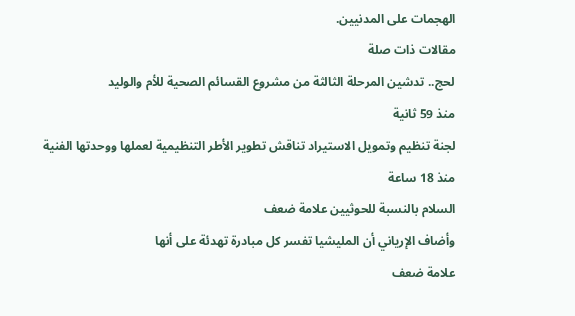الهجمات على المدنيين.
مقالات ذات صلة
لحج.. تدشين المرحلة الثالثة من مشروع القسائم الصحية للأم والوليد
منذ 59 ثانية
لجنة تنظيم وتمويل الاستيراد تناقش تطوير الأطر التنظيمية لعملها ووحدتها الفنية
منذ 18 ساعة
السلام بالنسبة للحوثيين علامة ضعف
وأضاف الإرياني أن المليشيا تفسر كل مبادرة تهدئة على أنها
علامة ضعف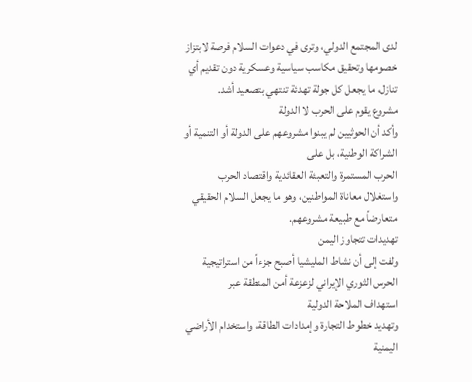لدى المجتمع الدولي، وترى في دعوات السلام فرصة لابتزاز خصومها وتحقيق مكاسب سياسية وعسكرية دون تقديم أي تنازل، ما يجعل كل جولة تهدئة تنتهي بتصعيد أشد.
مشروع يقوم على الحرب لا الدولة
وأكد أن الحوثيين لم يبنوا مشروعهم على الدولة أو التنمية أو الشراكة الوطنية، بل على
الحرب المستمرة والتعبئة العقائدية واقتصاد الحرب
واستغلال معاناة المواطنين، وهو ما يجعل السلام الحقيقي متعارضاً مع طبيعة مشروعهم.
تهديدات تتجاوز اليمن
ولفت إلى أن نشاط المليشيا أصبح جزءاً من استراتيجية الحرس الثوري الإيراني لزعزعة أمن المنطقة عبر
استهداف الملاحة الدولية
وتهديد خطوط التجارة وإمدادات الطاقة، واستخدام الأراضي اليمنية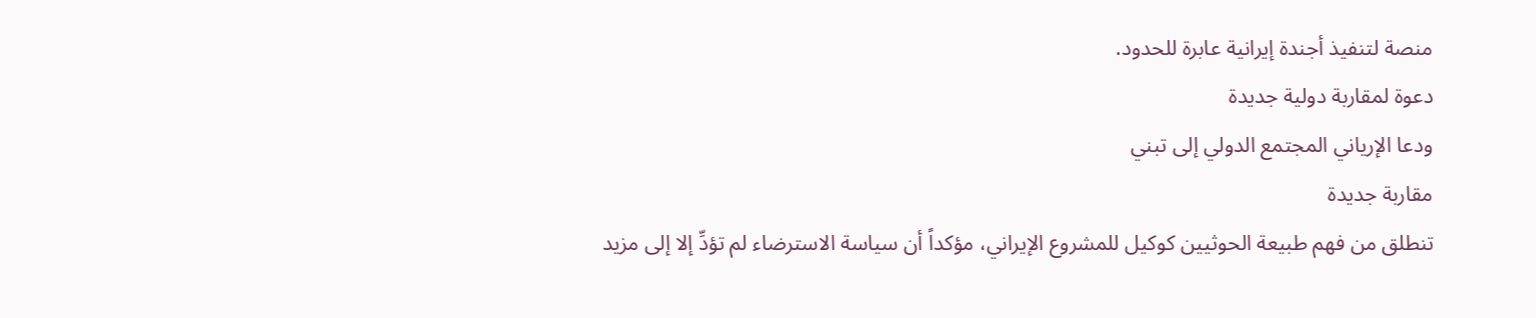منصة لتنفيذ أجندة إيرانية عابرة للحدود.
دعوة لمقاربة دولية جديدة
ودعا الإرياني المجتمع الدولي إلى تبني
مقاربة جديدة
تنطلق من فهم طبيعة الحوثيين كوكيل للمشروع الإيراني، مؤكداً أن سياسة الاسترضاء لم تؤدِّ إلا إلى مزيد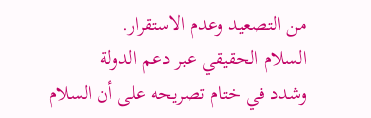من التصعيد وعدم الاستقرار.
السلام الحقيقي عبر دعم الدولة
وشدد في ختام تصريحه على أن السلام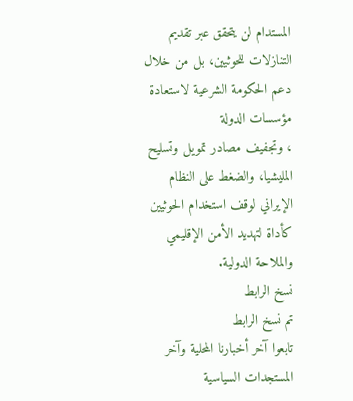المستدام لن يتحقق عبر تقديم التنازلات للحوثيين، بل من خلال
دعم الحكومة الشرعية لاستعادة مؤسسات الدولة
، وتجفيف مصادر تمويل وتسليح المليشيا، والضغط على النظام الإيراني لوقف استخدام الحوثيين كأداة لتهديد الأمن الإقليمي والملاحة الدولية.
نسخ الرابط
تم نسخ الرابط
تابعوا آخر أخبارنا المحلية وآخر المستجدات السياسية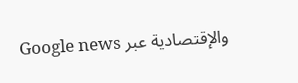والإقتصادية عبر Google news